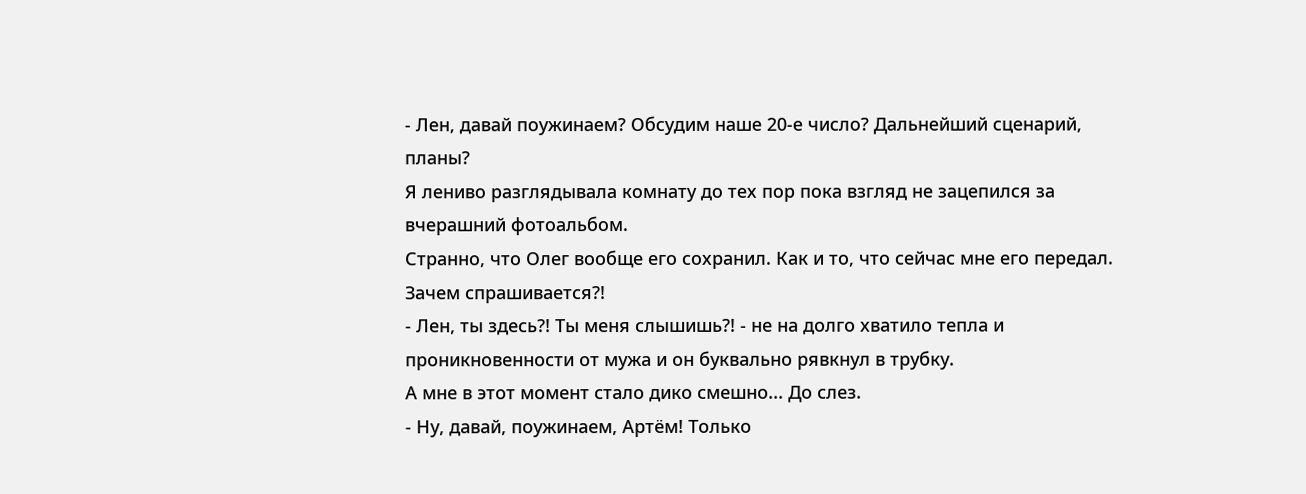- Лен, давай поужинаем? Обсудим наше 20-е число? Дальнейший сценарий, планы?
Я лениво разглядывала комнату до тех пор пока взгляд не зацепился за вчерашний фотоальбом.
Странно, что Олег вообще его сохранил. Как и то, что сейчас мне его передал. Зачем спрашивается?!
- Лен, ты здесь?! Ты меня слышишь?! - не на долго хватило тепла и проникновенности от мужа и он буквально рявкнул в трубку.
А мне в этот момент стало дико смешно... До слез.
- Ну, давай, поужинаем, Артём! Только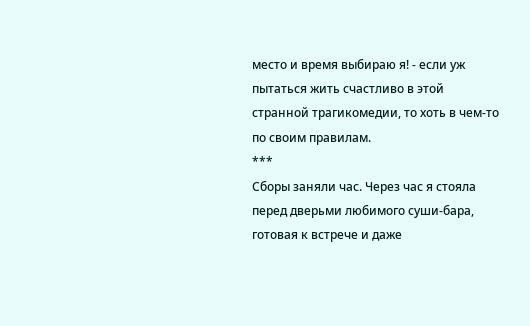место и время выбираю я! - если уж пытаться жить счастливо в этой странной трагикомедии, то хоть в чем-то по своим правилам.
***
Сборы заняли час. Через час я стояла перед дверьми любимого суши-бара, готовая к встрече и даже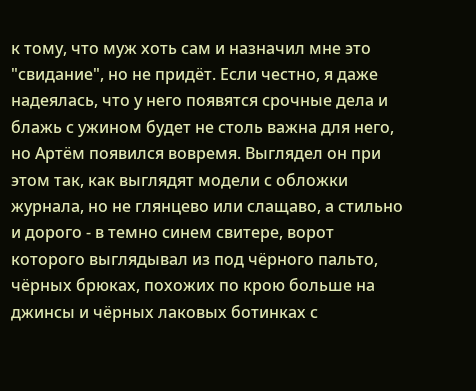к тому, что муж хоть сам и назначил мне это "свидание", но не придёт. Если честно, я даже надеялась, что у него появятся срочные дела и блажь с ужином будет не столь важна для него, но Артём появился вовремя. Выглядел он при этом так, как выглядят модели с обложки журнала, но не глянцево или слащаво, а стильно и дорого - в темно синем свитере, ворот которого выглядывал из под чёрного пальто, чёрных брюках, похожих по крою больше на джинсы и чёрных лаковых ботинках с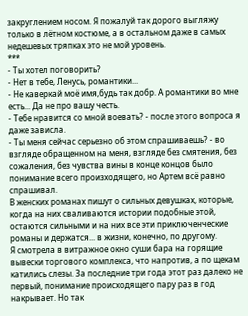закруглением носом. Я пожалуй так дорого выгляжу только в лётном костюме, а в остальном даже в самых недешевых тряпках это не мой уровень.
***
- Ты хотел поговорить?
- Нет в тебе, Ленусь, романтики...
- Не каверкай моё имя,будь так добр. А романтики во мне есть... Да не про вашу честь.
- Тебе нравится со мной воевать? - после этого вопроса я даже зависла.
- Ты меня сейчас серьезно об этом спрашиваешь? - во взгляде обращенном на меня, взгляде без смятения, без сожаления, без чувства вины в конце концов было понимание всего произходящего, но Артем всё равно спрашивал.
В женских романах пишут о сильных девушках, которые, когда на них сваливаются истории подобные этой, остаются сильными и на них все эти приключенческие романы и держатся... в жизни, конечно, по другому.
Я смотрела в витражное окно суши бара на горящие вывески торгового комплекса, что напротив, а по щекам катились слезы. За последние три года этот раз далеко не первый, понимание происходящего пару раз в год накрывает. Но так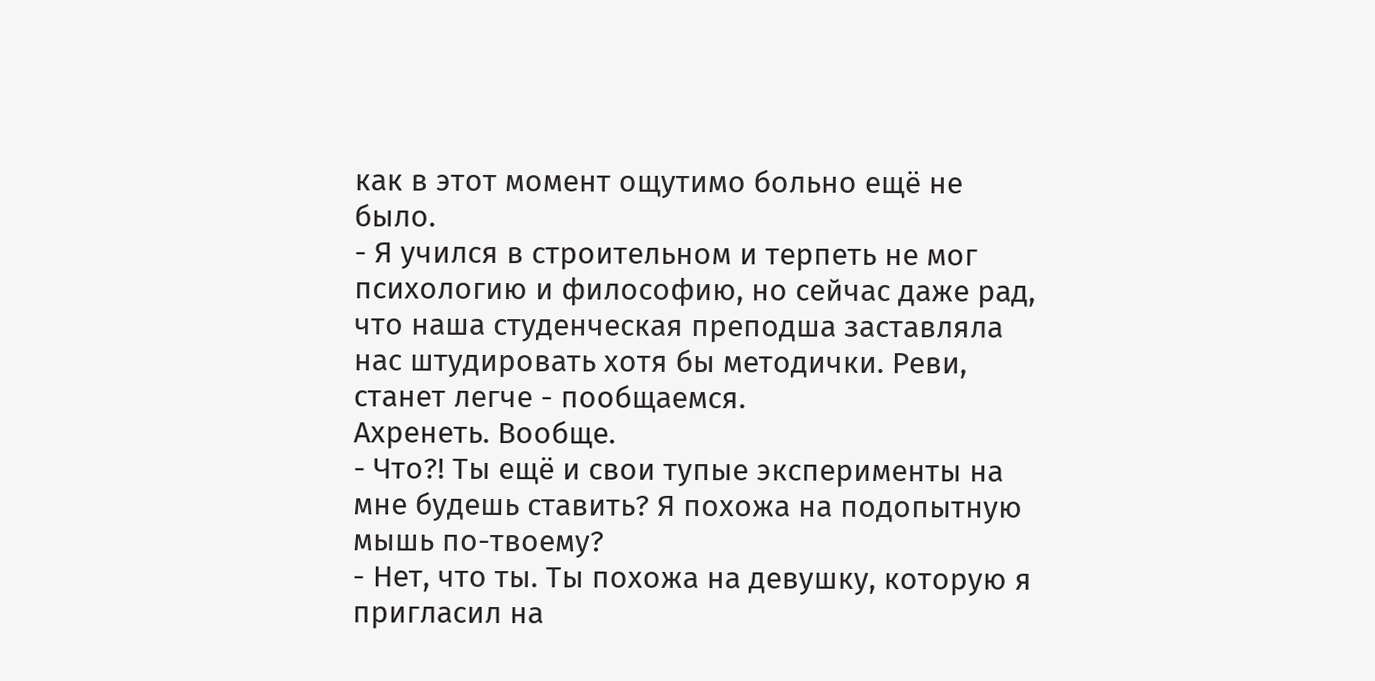как в этот момент ощутимо больно ещё не было.
- Я учился в строительном и терпеть не мог психологию и философию, но сейчас даже рад, что наша студенческая преподша заставляла нас штудировать хотя бы методички. Реви, станет легче - пообщаемся.
Ахренеть. Вообще.
- Что?! Ты ещё и свои тупые эксперименты на мне будешь ставить? Я похожа на подопытную мышь по-твоему?
- Нет, что ты. Ты похожа на девушку, которую я пригласил на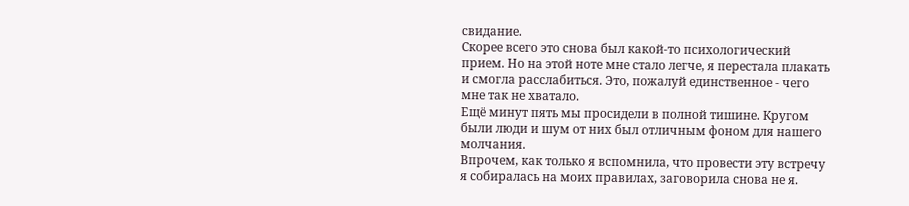свидание.
Скорее всего это снова был какой-то психологический прием. Но на этой ноте мне стало легче, я перестала плакать и смогла расслабиться. Это, пожалуй единственное - чего мне так не хватало.
Ещё минут пять мы просидели в полной тишине. Кругом были люди и шум от них был отличным фоном для нашего молчания.
Впрочем, как только я вспомнила, что провести эту встречу я собиралась на моих правилах, заговорила снова не я.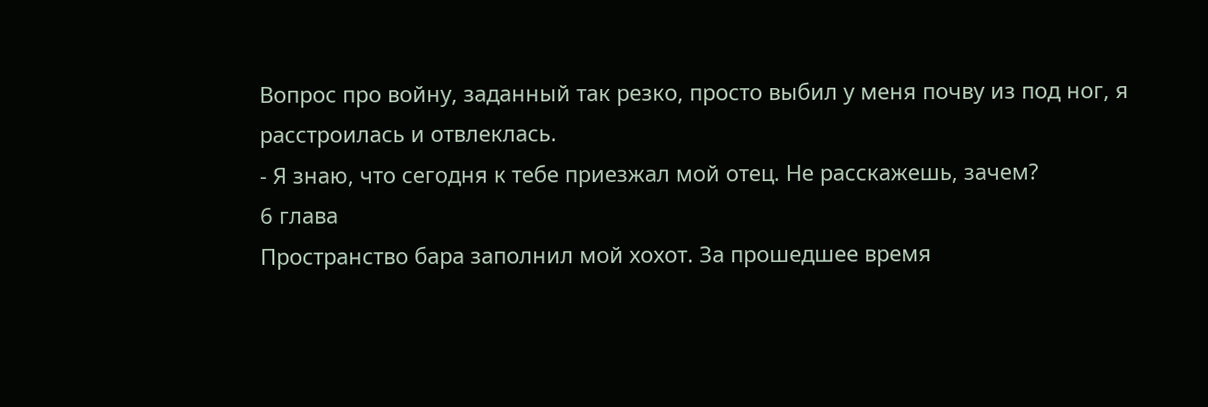Вопрос про войну, заданный так резко, просто выбил у меня почву из под ног, я расстроилась и отвлеклась.
- Я знаю, что сегодня к тебе приезжал мой отец. Не расскажешь, зачем?
6 глава
Пространство бара заполнил мой хохот. За прошедшее время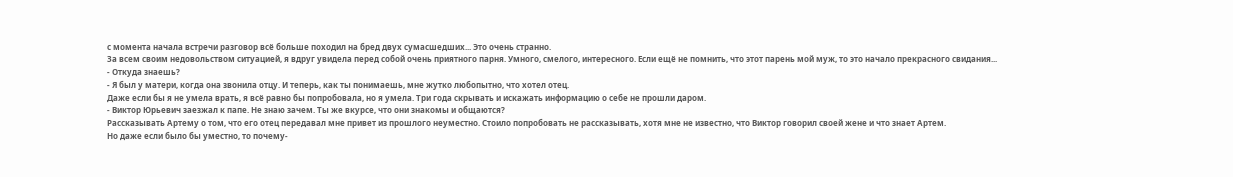с момента начала встречи разговор всё больше походил на бред двух сумасшедших... Это очень странно.
За всем своим недовольством ситуацией, я вдруг увидела перед собой очень приятного парня. Умного, смелого, интересного. Если ещё не помнить, что этот парень мой муж, то это начало прекрасного свидания...
- Откуда знаешь?
- Я был у матери, когда она звонила отцу. И теперь, как ты понимаешь, мне жутко любопытно, что хотел отец.
Даже если бы я не умела врать, я всё равно бы попробовала, но я умела. Три года скрывать и искажать информацию о себе не прошли даром.
- Виктор Юрьевич заезжал к папе. Не знаю зачем. Ты же вкурсе, что они знакомы и общаются?
Рассказывать Артему о том, что его отец передавал мне привет из прошлого неуместно. Стоило попробовать не рассказывать, хотя мне не известно, что Виктор говорил своей жене и что знает Артем.
Но даже если было бы уместно, то почему-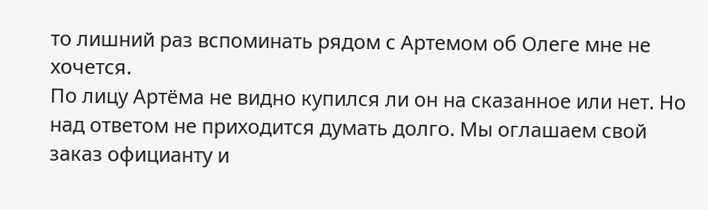то лишний раз вспоминать рядом с Артемом об Олеге мне не хочется.
По лицу Артёма не видно купился ли он на сказанное или нет. Но над ответом не приходится думать долго. Мы оглашаем свой заказ официанту и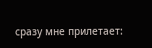сразу мне прилетает: